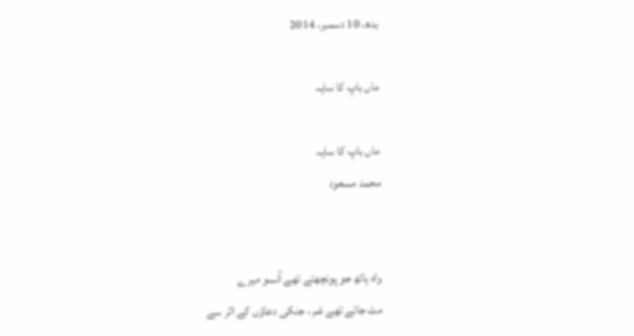بدھ، 10 دسمبر، 2014

ماں باپ کا سایہ

ماں باپ کا سایہ
محمد مسعود


واہ ہاتھ جو پونچھتے تھے آنسو میرے
مٹ جاتے تھے غم ، جنکی دعاؤں کے اثر سے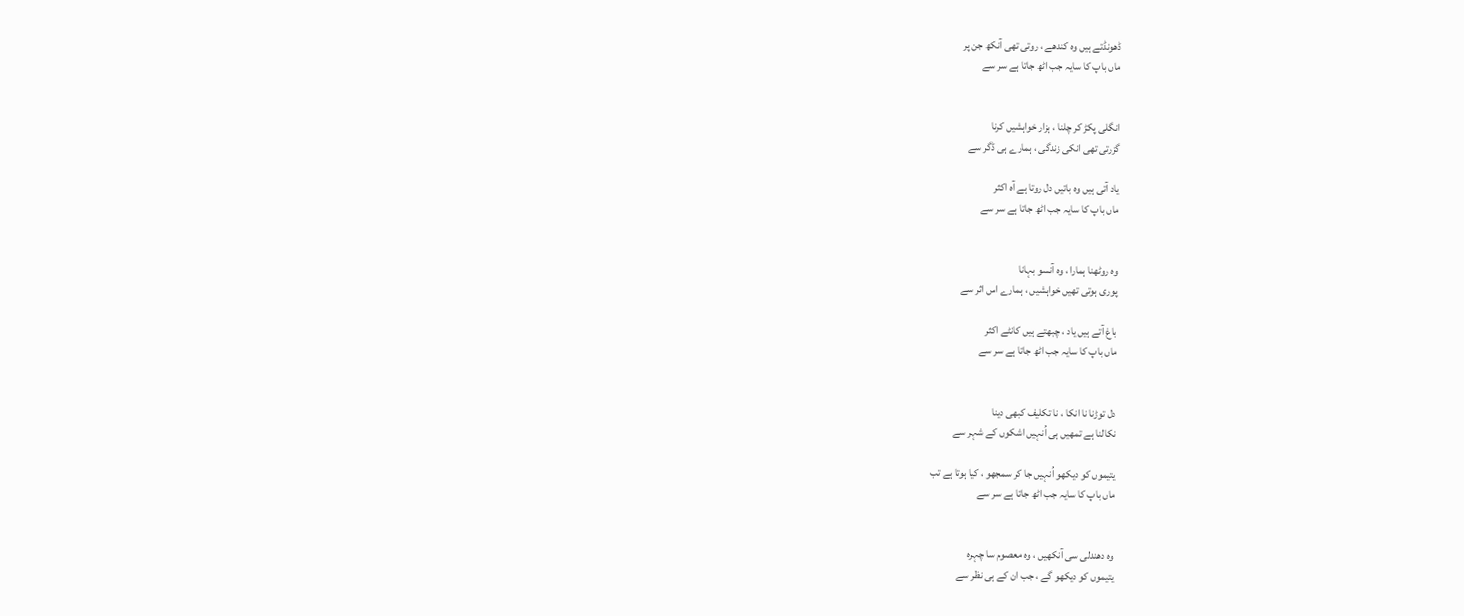ڈھونڈتے ہیں وہ کندھے ، روتی تھی آنکھ جن پر
ماں باپ کا سایہ جب اٹھ جاتا ہے سر سے


انگلی پکڑ کر چلنا ، ہزار خواہشیں کرنا
گزرتی تھی انکی زندگی ، ہمارے ہی ڈگر سے

یاد آتی ہیں وہ باتیں دل روتا ہے آہ اکثر
ماں باپ کا سایہ جب اٹھ جاتا ہے سر سے


وہ روٹھنا ہمارا ، وہ آنسو بہانا
پوری ہوتی تھیں خواہشیں ، ہمارے اس اثر سے

باغ آتے ہیں یاد ، چبھتے ہیں کانٹے اکثر
ماں باپ کا سایہ جب اٹھ جاتا ہے سر سے


دل توڑنا نا انکا ، نا تکلیف کبھی دینا
نکالنا ہے تمھیں ہی اُنہیں اشکوں کے شہر سے

یتیموں کو دیکھو اُنہیں جا کر سمجھو ، کیا ہوتا ہے تب
ماں باپ کا سایہ جب اٹھ جاتا ہے سر سے


وہ دھندلی سی آنکھیں ، وہ معصوم سا چہرہ
یتیموں کو دیکھو گے ، جب ان کے ہی نظر سے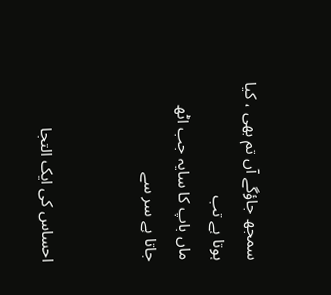سمجھ جاؤگے آں تم بھی ، کیا ہوتا ہے تب
ماں باپ کا سایہ جب اٹھ جاتا ہے سر سے


احساس کی ایک التجا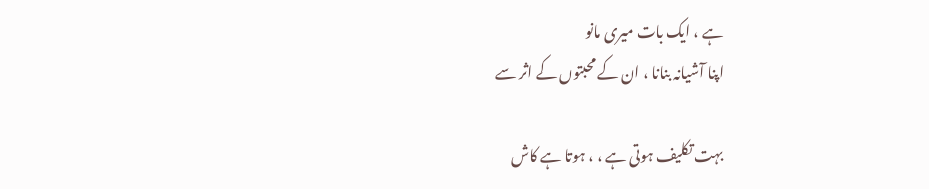ہے ، ایک بات میری مانو
اپنا آشیانہ بنانا ، ان کے محبتوں کے اثر سے

بہت تکلیف ہوتی ہے ، ، ہوتا ہے کاش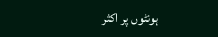ہونٹوں پر اکثر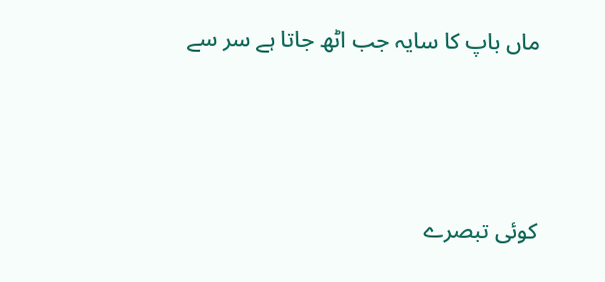ماں باپ کا سایہ جب اٹھ جاتا ہے سر سے




کوئی تبصرے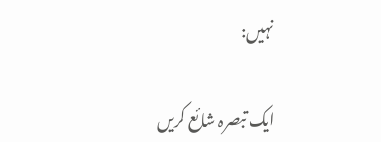نہیں:

ایک تبصرہ شائع کریں